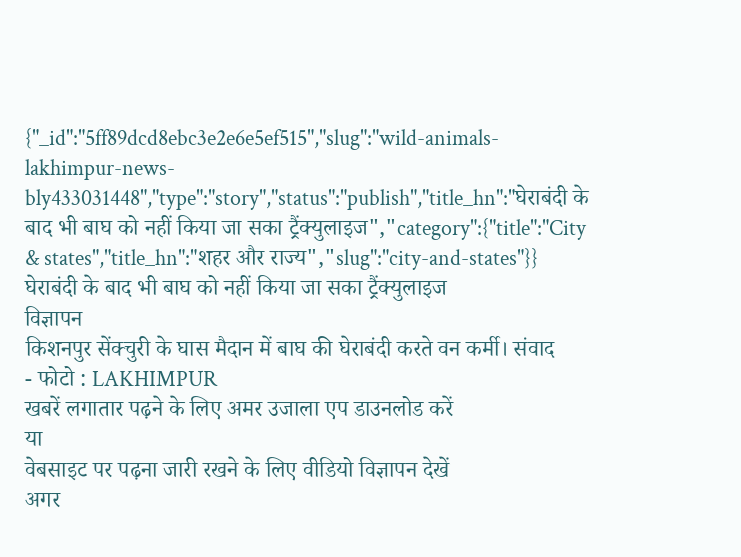{"_id":"5ff89dcd8ebc3e2e6e5ef515","slug":"wild-animals-lakhimpur-news-bly433031448","type":"story","status":"publish","title_hn":"घेराबंदी के बाद भी बाघ को नहीं किया जा सका ट्रैंक्युलाइज","category":{"title":"City & states","title_hn":"शहर और राज्य","slug":"city-and-states"}}
घेराबंदी के बाद भी बाघ को नहीं किया जा सका ट्रैंक्युलाइज
विज्ञापन
किशनपुर सेंक्चुरी के घास मैदान में बाघ की घेराबंदी करते वन कर्मी। संवाद
- फोटो : LAKHIMPUR
खबरें लगातार पढ़ने के लिए अमर उजाला एप डाउनलोड करें
या
वेबसाइट पर पढ़ना जारी रखने के लिए वीडियो विज्ञापन देखें
अगर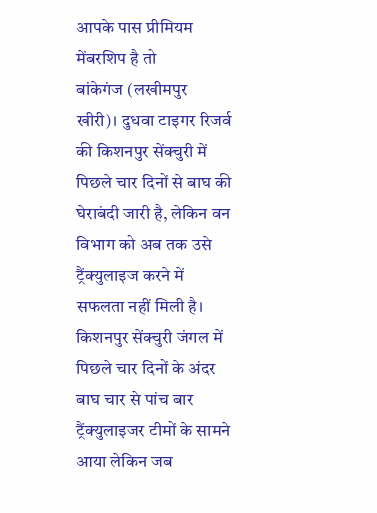आपके पास प्रीमियम मेंबरशिप है तो
बांकेगंज (लखीमपुर खीरी)। दुधवा टाइगर रिजर्व की किशनपुर सेंक्चुरी में पिछले चार दिनों से बाघ की घेराबंदी जारी है, लेकिन वन विभाग को अब तक उसे ट्रैंक्युलाइज करने में सफलता नहीं मिली है। किशनपुर सेंक्चुरी जंगल में पिछले चार दिनों के अंदर बाघ चार से पांच बार ट्रैंक्युलाइजर टीमों के सामने आया लेकिन जब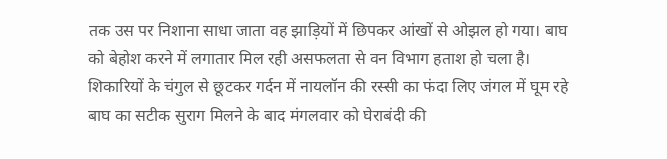तक उस पर निशाना साधा जाता वह झाड़ियों में छिपकर आंखों से ओझल हो गया। बाघ को बेहोश करने में लगातार मिल रही असफलता से वन विभाग हताश हो चला है।
शिकारियों के चंगुल से छूटकर गर्दन में नायलॉन की रस्सी का फंदा लिए जंगल में घूम रहे बाघ का सटीक सुराग मिलने के बाद मंगलवार को घेराबंदी की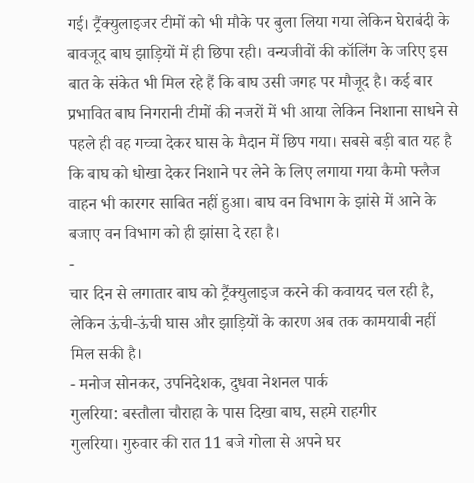गई। ट्रैंक्युलाइजर टीमों को भी मौके पर बुला लिया गया लेकिन घेराबंदी के बावजूद बाघ झाड़ियों में ही छिपा रही। वन्यजीवों की कॉलिंग के जरिए इस बात के संकेत भी मिल रहे हैं कि बाघ उसी जगह पर मौजूद है। कई बार प्रभावित बाघ निगरानी टीमों की नजरों में भी आया लेकिन निशाना साधने से पहले ही वह गच्चा देकर घास के मैदान में छिप गया। सबसे बड़ी बात यह है कि बाघ को धोखा देकर निशाने पर लेने के लिए लगाया गया कैमो फ्लैज वाहन भी कारगर साबित नहीं हुआ। बाघ वन विभाग के झांसे में आने के बजाए वन विभाग को ही झांसा दे रहा है।
-
चार दिन से लगातार बाघ को ट्रैंक्युलाइज करने की कवायद चल रही है, लेकिन ऊंची-ऊंची घास और झाड़ियों के कारण अब तक कामयाबी नहीं मिल सकी है।
- मनोज सोनकर, उपनिदेशक, दुधवा नेशनल पार्क
गुलरिया: बस्तौला चौराहा के पास दिखा बाघ, सहमे राहगीर
गुलरिया। गुरुवार की रात 11 बजे गोला से अपने घर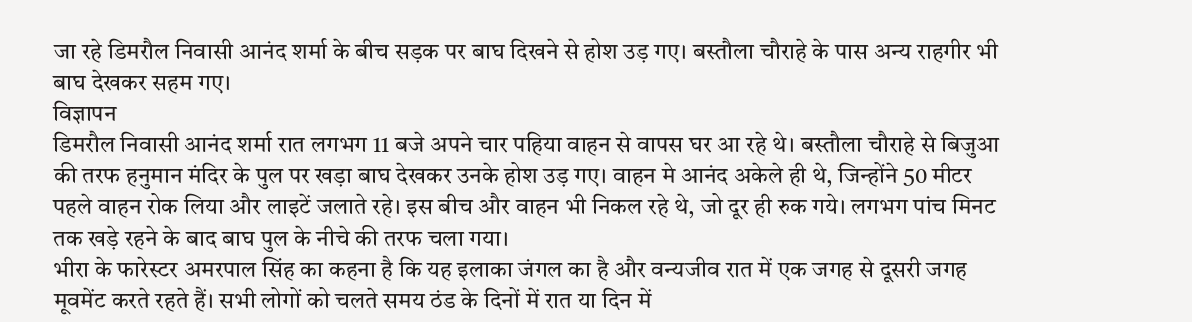जा रहे डिमरौल निवासी आनंद शर्मा के बीच सड़क पर बाघ दिखने से होश उड़ गए। बस्तौला चौराहे के पास अन्य राहगीर भी बाघ देखकर सहम गए।
विज्ञापन
डिमरौल निवासी आनंद शर्मा रात लगभग 11 बजे अपने चार पहिया वाहन से वापस घर आ रहे थे। बस्तौला चौराहे से बिजुआ की तरफ हनुमान मंदिर के पुल पर खड़ा बाघ देखकर उनके होश उड़ गए। वाहन मे आनंद अकेले ही थे, जिन्होंने 50 मीटर पहले वाहन रोक लिया और लाइटें जलाते रहे। इस बीच और वाहन भी निकल रहे थे, जो दूर ही रुक गये। लगभग पांच मिनट तक खड़े रहने के बाद बाघ पुल के नीचे की तरफ चला गया।
भीरा के फारेस्टर अमरपाल सिंह का कहना है कि यह इलाका जंगल का है और वन्यजीव रात में एक जगह से दूसरी जगह मूवमेंट करते रहते हैं। सभी लोगों को चलते समय ठंड के दिनों में रात या दिन में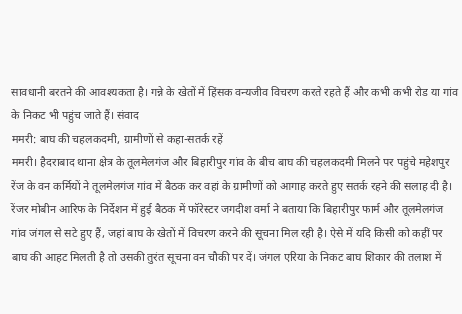सावधानी बरतने की आवश्यकता है। गन्ने के खेतों में हिंसक वन्यजीव विचरण करते रहते हैं और कभी कभी रोड या गांव के निकट भी पहुंच जाते हैं। संवाद
ममरी: बाघ की चहलकदमी, ग्रामीणों से कहा-सतर्क रहें
ममरी। हैदराबाद थाना क्षेत्र के तूलमेलगंज और बिहारीपुर गांव के बीच बाघ की चहलकदमी मिलने पर पहुंचे महेशपुर रेंज के वन कर्मियों ने तूलमेलगंज गांव में बैठक कर वहां के ग्रामीणों को आगाह करते हुए सतर्क रहने की सलाह दी है। रेंजर मोबीन आरिफ के निर्देशन में हुई बैठक में फॉरेस्टर जगदीश वर्मा ने बताया कि बिहारीपुर फार्म और तूलमेलगंज गांव जंगल से सटे हुए हैं, जहां बाघ के खेतों में विचरण करने की सूचना मिल रही है। ऐसे में यदि किसी को कहीं पर बाघ की आहट मिलती है तो उसकी तुरंत सूचना वन चौकी पर दें। जंगल एरिया के निकट बाघ शिकार की तलाश में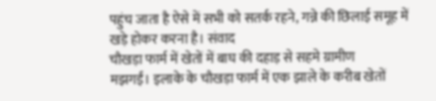पहुंच जाता है ऐसे में सभी को सतर्क रहने, गन्ने की छिलाई समूह में खड़े होकर करना है। संवाद
चौखड़ा फार्म में खेतों में बाघ की दहाड़ से सहमे ग्रामीण
मझगईं। इलाके के चौखड़ा फार्म में एक झाले के करीब खेतों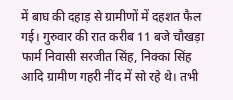में बाघ की दहाड़ से ग्रामीणों में दहशत फैल गई। गुरुवार की रात करीब 11 बजे चौखड़ा फार्म निवासी सरजीत सिंह, निक्का सिंह आदि ग्रामीण गहरी नींद में सो रहे थे। तभी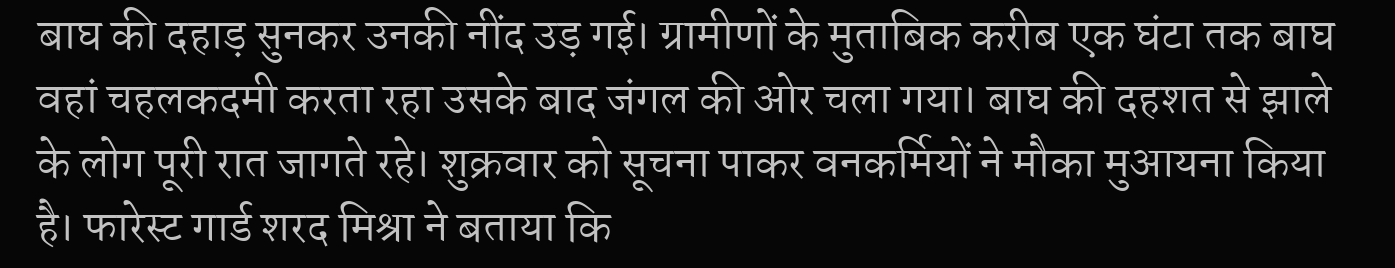बाघ की दहाड़ सुनकर उनकी नींद उड़ गई। ग्रामीणों के मुताबिक करीब एक घंटा तक बाघ वहां चहलकदमी करता रहा उसके बाद जंगल की ओर चला गया। बाघ की दहशत से झाले के लोग पूरी रात जागते रहे। शुक्रवार को सूचना पाकर वनकर्मियों ने मौका मुआयना किया है। फारेस्ट गार्ड शरद मिश्रा ने बताया कि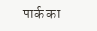पार्क का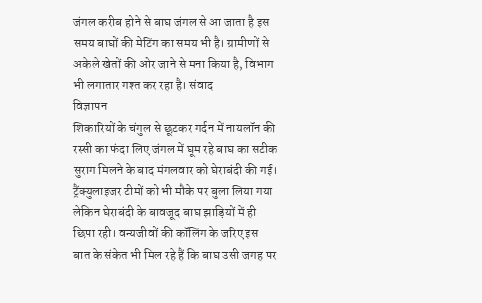जंगल करीब होने से बाघ जंगल से आ जाता है इस समय बाघों की मेटिंग का समय भी है। ग्रामीणों से अकेले खेतों की ओर जाने से मना किया है, विभाग भी लगातार गश्त कर रहा है। संवाद
विज्ञापन
शिकारियों के चंगुल से छूटकर गर्दन में नायलॉन की रस्सी का फंदा लिए जंगल में घूम रहे बाघ का सटीक सुराग मिलने के बाद मंगलवार को घेराबंदी की गई। ट्रैंक्युलाइजर टीमों को भी मौके पर बुला लिया गया लेकिन घेराबंदी के बावजूद बाघ झाड़ियों में ही छिपा रही। वन्यजीवों की कॉलिंग के जरिए इस बात के संकेत भी मिल रहे हैं कि बाघ उसी जगह पर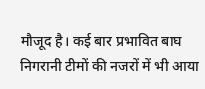मौजूद है। कई बार प्रभावित बाघ निगरानी टीमों की नजरों में भी आया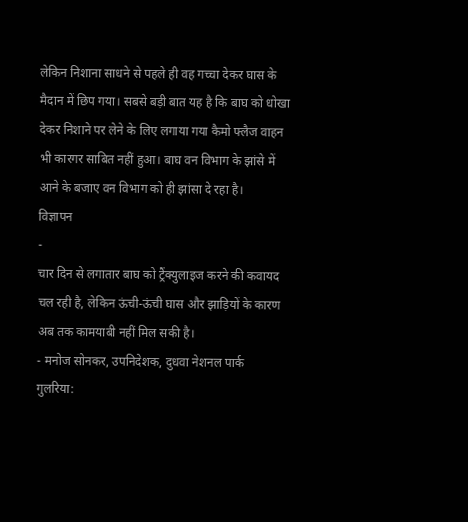लेकिन निशाना साधने से पहले ही वह गच्चा देकर घास के मैदान में छिप गया। सबसे बड़ी बात यह है कि बाघ को धोखा देकर निशाने पर लेने के लिए लगाया गया कैमो फ्लैज वाहन भी कारगर साबित नहीं हुआ। बाघ वन विभाग के झांसे में आने के बजाए वन विभाग को ही झांसा दे रहा है।
विज्ञापन
-
चार दिन से लगातार बाघ को ट्रैंक्युलाइज करने की कवायद चल रही है, लेकिन ऊंची-ऊंची घास और झाड़ियों के कारण अब तक कामयाबी नहीं मिल सकी है।
- मनोज सोनकर, उपनिदेशक, दुधवा नेशनल पार्क
गुलरिया: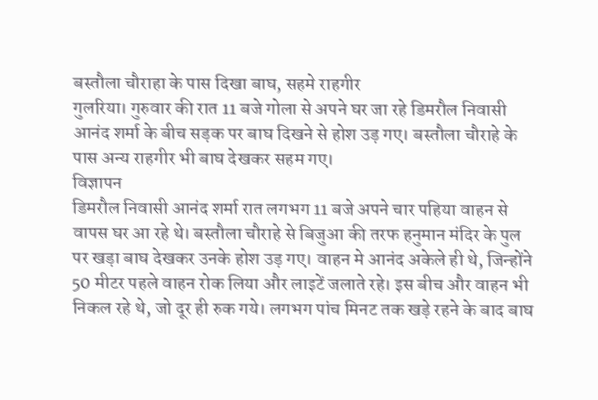बस्तौला चौराहा के पास दिखा बाघ, सहमे राहगीर
गुलरिया। गुरुवार की रात 11 बजे गोला से अपने घर जा रहे डिमरौल निवासी आनंद शर्मा के बीच सड़क पर बाघ दिखने से होश उड़ गए। बस्तौला चौराहे के पास अन्य राहगीर भी बाघ देखकर सहम गए।
विज्ञापन
डिमरौल निवासी आनंद शर्मा रात लगभग 11 बजे अपने चार पहिया वाहन से वापस घर आ रहे थे। बस्तौला चौराहे से बिजुआ की तरफ हनुमान मंदिर के पुल पर खड़ा बाघ देखकर उनके होश उड़ गए। वाहन मे आनंद अकेले ही थे, जिन्होंने 50 मीटर पहले वाहन रोक लिया और लाइटें जलाते रहे। इस बीच और वाहन भी निकल रहे थे, जो दूर ही रुक गये। लगभग पांच मिनट तक खड़े रहने के बाद बाघ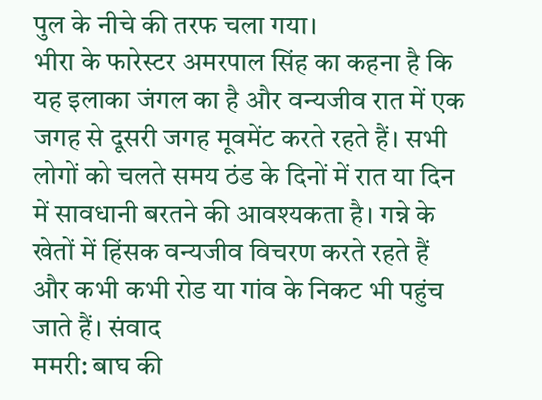पुल के नीचे की तरफ चला गया।
भीरा के फारेस्टर अमरपाल सिंह का कहना है कि यह इलाका जंगल का है और वन्यजीव रात में एक जगह से दूसरी जगह मूवमेंट करते रहते हैं। सभी लोगों को चलते समय ठंड के दिनों में रात या दिन में सावधानी बरतने की आवश्यकता है। गन्ने के खेतों में हिंसक वन्यजीव विचरण करते रहते हैं और कभी कभी रोड या गांव के निकट भी पहुंच जाते हैं। संवाद
ममरी: बाघ की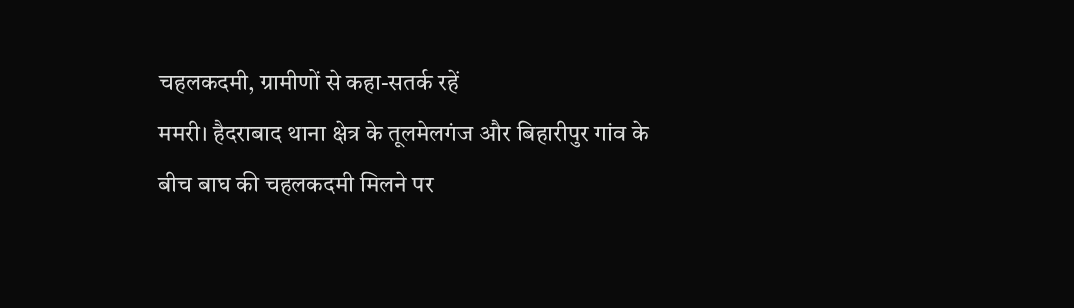चहलकदमी, ग्रामीणों से कहा-सतर्क रहें
ममरी। हैदराबाद थाना क्षेत्र के तूलमेलगंज और बिहारीपुर गांव के बीच बाघ की चहलकदमी मिलने पर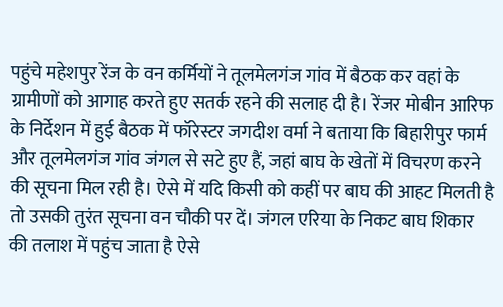पहुंचे महेशपुर रेंज के वन कर्मियों ने तूलमेलगंज गांव में बैठक कर वहां के ग्रामीणों को आगाह करते हुए सतर्क रहने की सलाह दी है। रेंजर मोबीन आरिफ के निर्देशन में हुई बैठक में फॉरेस्टर जगदीश वर्मा ने बताया कि बिहारीपुर फार्म और तूलमेलगंज गांव जंगल से सटे हुए हैं, जहां बाघ के खेतों में विचरण करने की सूचना मिल रही है। ऐसे में यदि किसी को कहीं पर बाघ की आहट मिलती है तो उसकी तुरंत सूचना वन चौकी पर दें। जंगल एरिया के निकट बाघ शिकार की तलाश में पहुंच जाता है ऐसे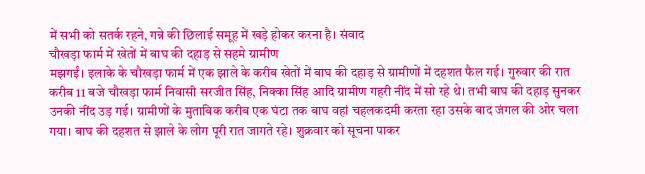में सभी को सतर्क रहने, गन्ने की छिलाई समूह में खड़े होकर करना है। संवाद
चौखड़ा फार्म में खेतों में बाघ की दहाड़ से सहमे ग्रामीण
मझगईं। इलाके के चौखड़ा फार्म में एक झाले के करीब खेतों में बाघ की दहाड़ से ग्रामीणों में दहशत फैल गई। गुरुवार की रात करीब 11 बजे चौखड़ा फार्म निवासी सरजीत सिंह, निक्का सिंह आदि ग्रामीण गहरी नींद में सो रहे थे। तभी बाघ की दहाड़ सुनकर उनकी नींद उड़ गई। ग्रामीणों के मुताबिक करीब एक घंटा तक बाघ वहां चहलकदमी करता रहा उसके बाद जंगल की ओर चला गया। बाघ की दहशत से झाले के लोग पूरी रात जागते रहे। शुक्रवार को सूचना पाकर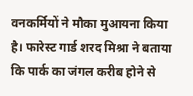वनकर्मियों ने मौका मुआयना किया है। फारेस्ट गार्ड शरद मिश्रा ने बताया कि पार्क का जंगल करीब होने से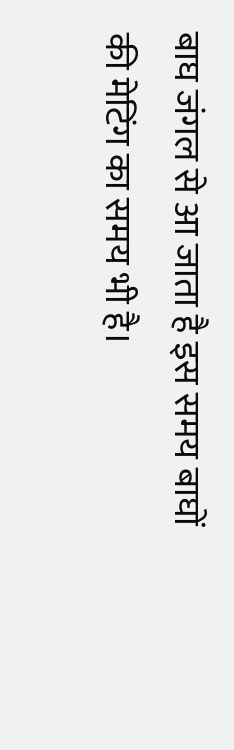बाघ जंगल से आ जाता है इस समय बाघों की मेटिंग का समय भी है।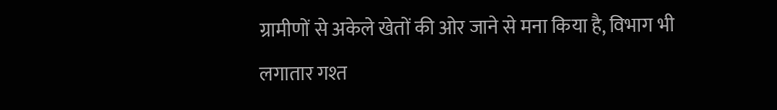ग्रामीणों से अकेले खेतों की ओर जाने से मना किया है, विभाग भी लगातार गश्त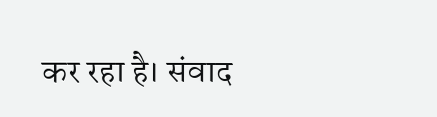कर रहा है। संवाद